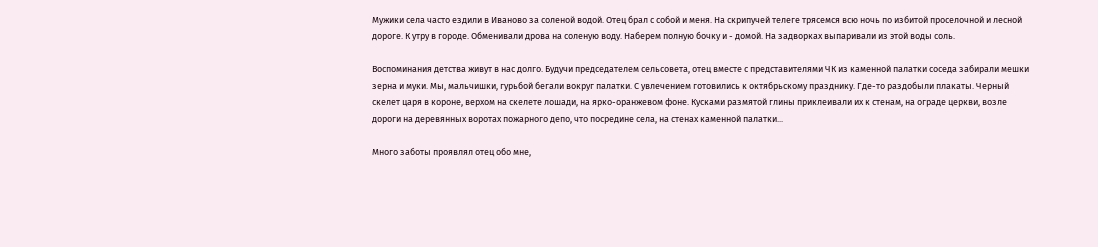Мужики села часто ездили в Иваново за соленой водой. Отец брал с собой и меня. На скрипучей телеге трясемся всю ночь по избитой проселочной и лесной дороге. К утру в городе. Обменивали дрова на соленую воду. Наберем полную бочку и - домой. На задворках выпаривали из этой воды соль.

Воспоминания детства живут в нас долго. Будучи председателем сельсовета, отец вместе с представителями ЧК из каменной палатки соседа забирали мешки зерна и муки. Мы, мальчишки, гурьбой бегали вокруг палатки. С увлечением готовились к октябрьскому празднику. Где-то раздобыли плакаты. Черный скелет царя в короне, верхом на скелете лошади, на ярко-оранжевом фоне. Кусками размятой глины приклеивали их к стенам, на ограде церкви, возле дороги на деревянных воротах пожарного депо, что посредине села, на стенах каменной палатки...

Много заботы проявлял отец обо мне,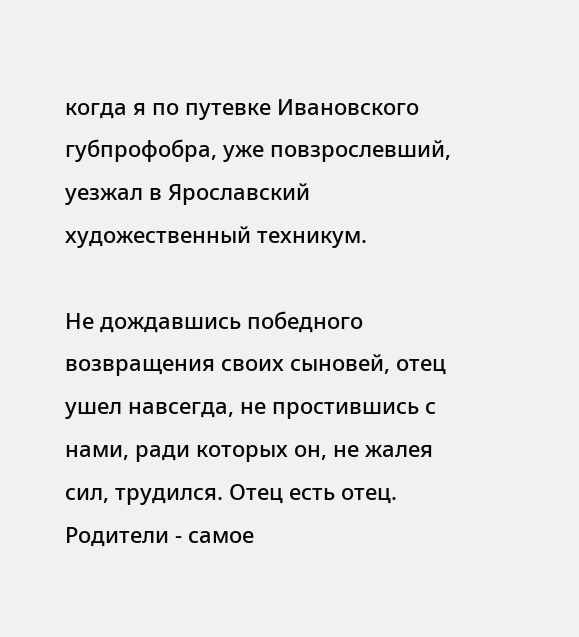когда я по путевке Ивановского губпрофобра, уже повзрослевший, уезжал в Ярославский художественный техникум.

Не дождавшись победного возвращения своих сыновей, отец ушел навсегда, не простившись с нами, ради которых он, не жалея сил, трудился. Отец есть отец. Родители - самое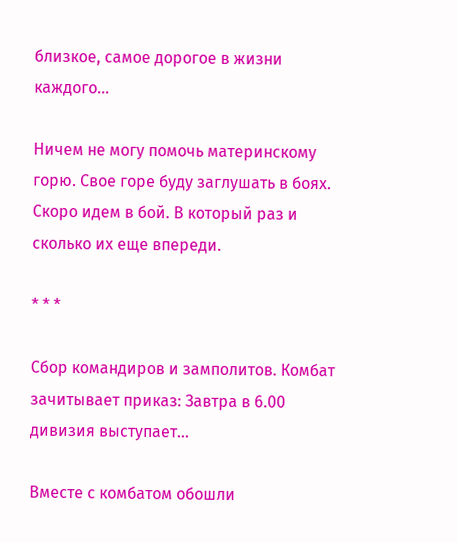близкое, самое дорогое в жизни каждого...

Ничем не могу помочь материнскому горю. Свое горе буду заглушать в боях. Скоро идем в бой. В который раз и сколько их еще впереди.

* * *

Сбор командиров и замполитов. Комбат зачитывает приказ: Завтра в 6.00 дивизия выступает...

Вместе с комбатом обошли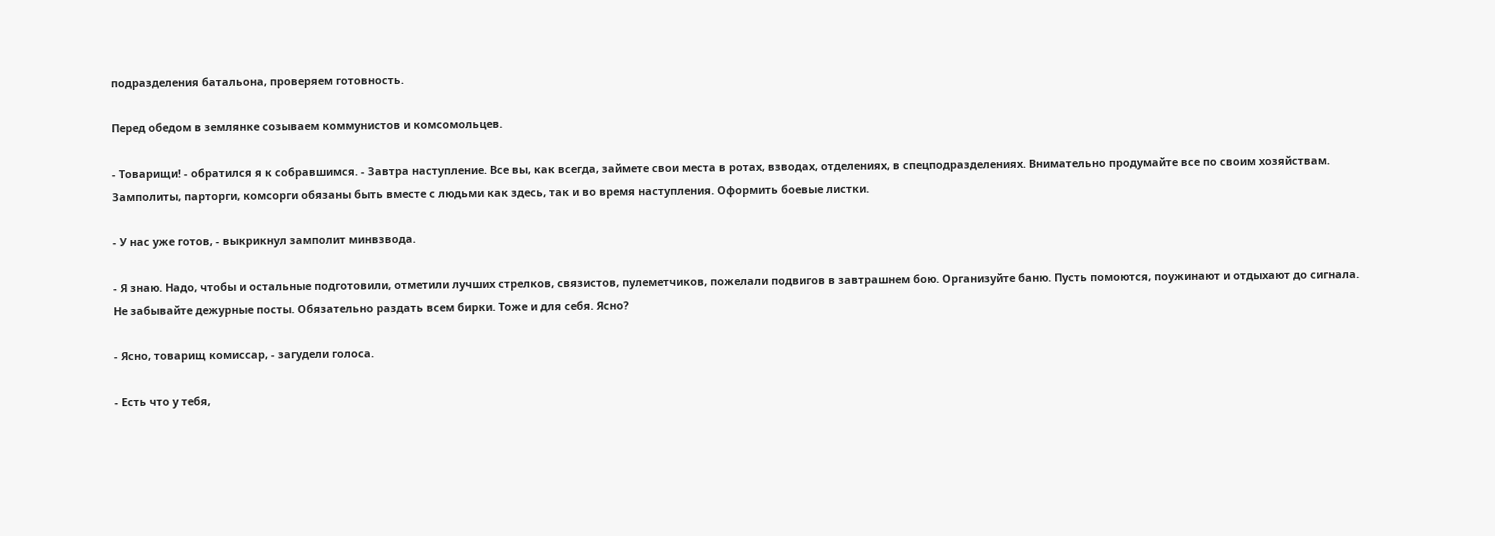подразделения батальона, проверяем готовность.

Перед обедом в землянке созываем коммунистов и комсомольцев.

- Товарищи! - обратился я к собравшимся. - Завтра наступление. Все вы, как всегда, займете свои места в ротах, взводах, отделениях, в спецподразделениях. Внимательно продумайте все по своим хозяйствам. Замполиты, парторги, комсорги обязаны быть вместе с людьми как здесь, так и во время наступления. Оформить боевые листки.

- У нас уже готов, - выкрикнул замполит минвзвода.

- Я знаю. Надо, чтобы и остальные подготовили, отметили лучших стрелков, связистов, пулеметчиков, пожелали подвигов в завтрашнем бою. Организуйте баню. Пусть помоются, поужинают и отдыхают до сигнала. Не забывайте дежурные посты. Обязательно раздать всем бирки. Тоже и для себя. Ясно?

- Ясно, товарищ комиссар, - загудели голоса.

- Есть что у тебя,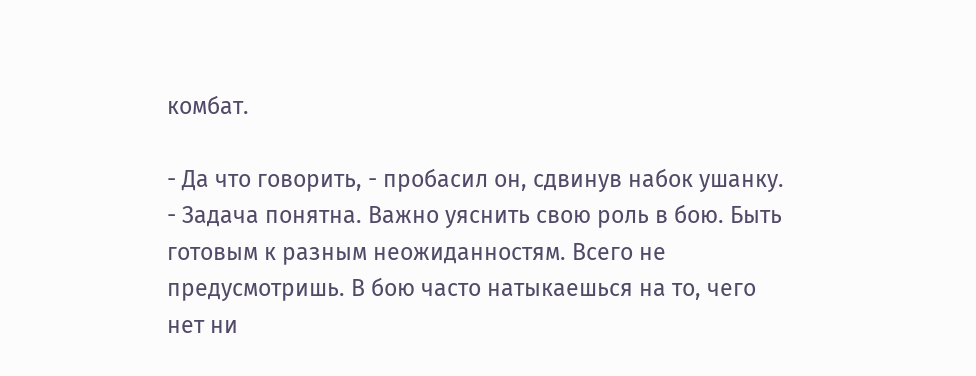комбат.

- Да что говорить, - пробасил он, сдвинув набок ушанку. - Задача понятна. Важно уяснить свою роль в бою. Быть готовым к разным неожиданностям. Всего не предусмотришь. В бою часто натыкаешься на то, чего нет ни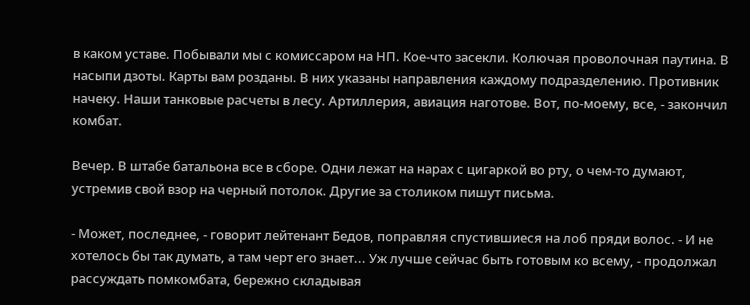в каком уставе. Побывали мы с комиссаром на НП. Кое-что засекли. Колючая проволочная паутина. В насыпи дзоты. Карты вам розданы. В них указаны направления каждому подразделению. Противник начеку. Наши танковые расчеты в лесу. Артиллерия, авиация наготове. Вот, по-моему, все, - закончил комбат.

Вечер. В штабе батальона все в сборе. Одни лежат на нарах с цигаркой во рту, о чем-то думают, устремив свой взор на черный потолок. Другие за столиком пишут письма.

- Может, последнее, - говорит лейтенант Бедов, поправляя спустившиеся на лоб пряди волос. - И не хотелось бы так думать, а там черт его знает... Уж лучше сейчас быть готовым ко всему, - продолжал рассуждать помкомбата, бережно складывая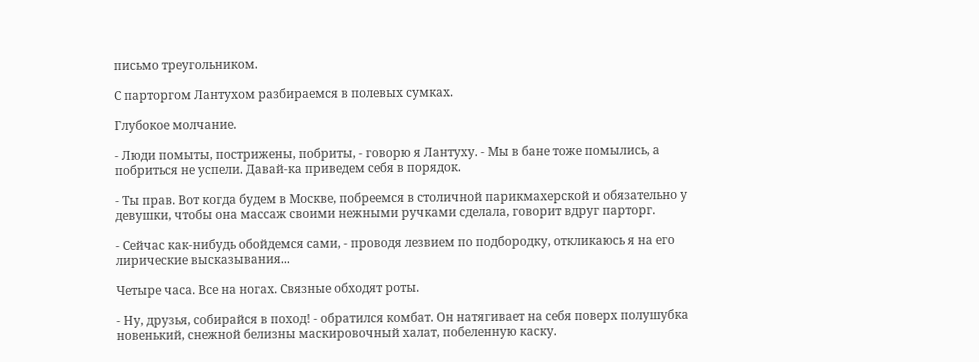письмо треугольником.

С парторгом Лантухом разбираемся в полевых сумках.

Глубокое молчание.

- Люди помыты, пострижены, побриты, - говорю я Лантуху. - Мы в бане тоже помылись, а побриться не успели. Давай-ка приведем себя в порядок.

- Ты прав. Вот когда будем в Москве, побреемся в столичной парикмахерской и обязательно у девушки, чтобы она массаж своими нежными ручками сделала, говорит вдруг парторг.

- Сейчас как-нибудь обойдемся сами, - проводя лезвием по подбородку, откликаюсь я на его лирические высказывания...

Четыре часа. Все на ногах. Связные обходят роты.

- Ну, друзья, собирайся в поход! - обратился комбат. Он натягивает на себя поверх полушубка новенький, снежной белизны маскировочный халат, побеленную каску.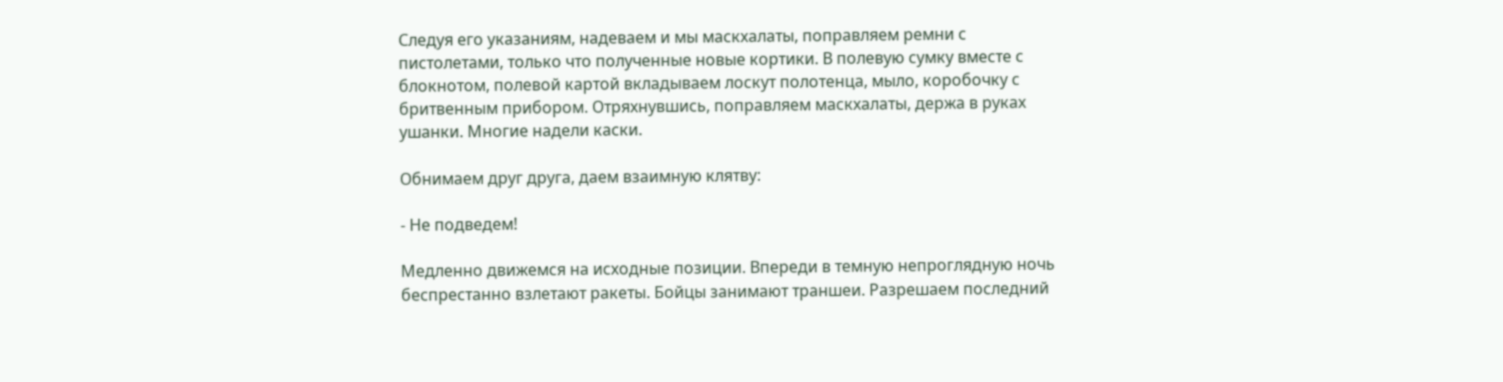Следуя его указаниям, надеваем и мы маскхалаты, поправляем ремни с пистолетами, только что полученные новые кортики. В полевую сумку вместе с блокнотом, полевой картой вкладываем лоскут полотенца, мыло, коробочку с бритвенным прибором. Отряхнувшись, поправляем маскхалаты, держа в руках ушанки. Многие надели каски.

Обнимаем друг друга, даем взаимную клятву:

- Не подведем!

Медленно движемся на исходные позиции. Впереди в темную непроглядную ночь беспрестанно взлетают ракеты. Бойцы занимают траншеи. Разрешаем последний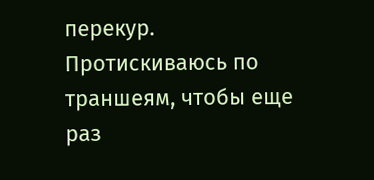перекур. Протискиваюсь по траншеям, чтобы еще раз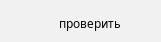проверить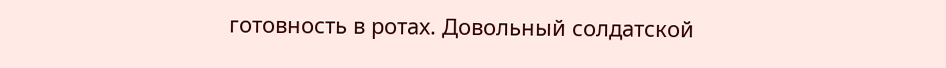готовность в ротах. Довольный солдатской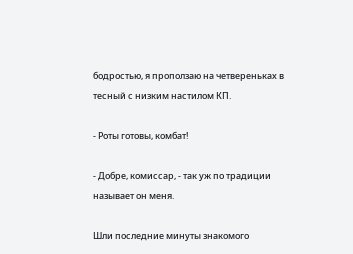бодростью, я проползаю на четвереньках в тесный с низким настилом КП.

- Роты готовы, комбат!

- Добре, комиссар, - так уж по традиции называет он меня.

Шли последние минуты знакомого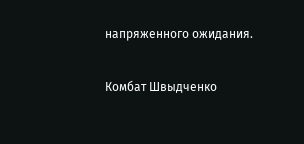напряженного ожидания.

Комбат Швыдченко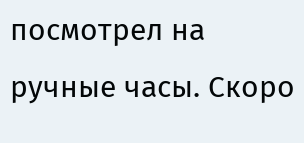посмотрел на ручные часы. Скоро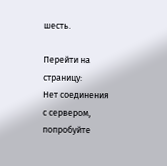шесть.

Перейти на страницу:
Нет соединения с сервером, попробуйте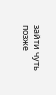зайти чуть позже